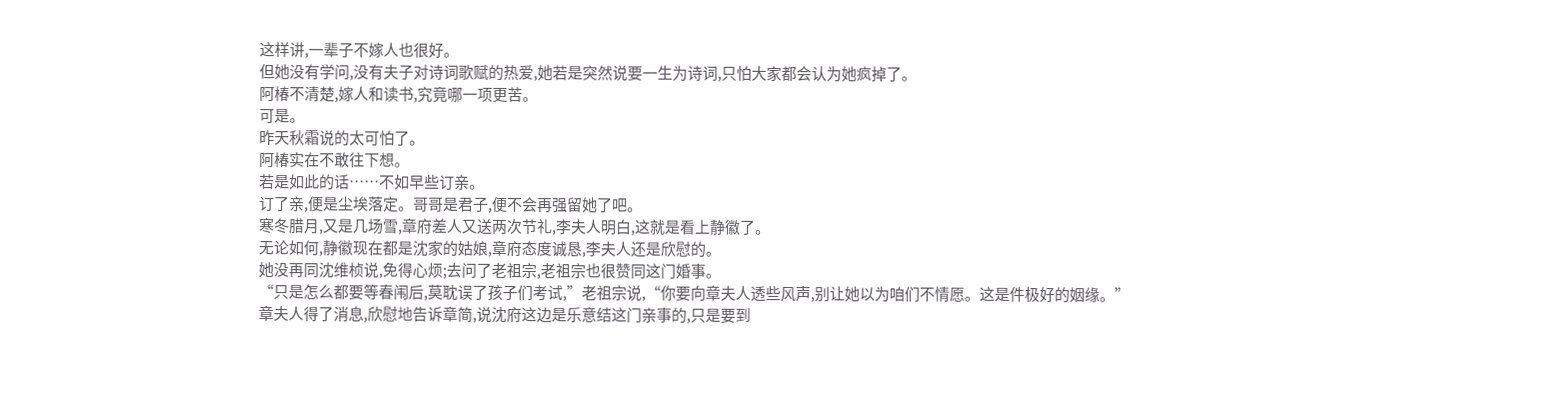这样讲,一辈子不嫁人也很好。
但她没有学问,没有夫子对诗词歌赋的热爱,她若是突然说要一生为诗词,只怕大家都会认为她疯掉了。
阿椿不清楚,嫁人和读书,究竟哪一项更苦。
可是。
昨天秋霜说的太可怕了。
阿椿实在不敢往下想。
若是如此的话……不如早些订亲。
订了亲,便是尘埃落定。哥哥是君子,便不会再强留她了吧。
寒冬腊月,又是几场雪,章府差人又送两次节礼,李夫人明白,这就是看上静徽了。
无论如何,静徽现在都是沈家的姑娘,章府态度诚恳,李夫人还是欣慰的。
她没再同沈维桢说,免得心烦;去问了老祖宗,老祖宗也很赞同这门婚事。
“只是怎么都要等春闱后,莫耽误了孩子们考试,”老祖宗说,“你要向章夫人透些风声,别让她以为咱们不情愿。这是件极好的姻缘。”
章夫人得了消息,欣慰地告诉章简,说沈府这边是乐意结这门亲事的,只是要到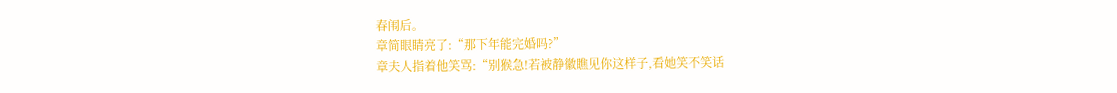春闱后。
章简眼睛亮了:“那下年能完婚吗?”
章夫人指着他笑骂:“别猴急!若被静徽瞧见你这样子,看她笑不笑话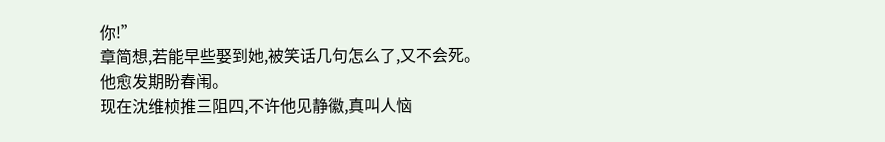你!”
章简想,若能早些娶到她,被笑话几句怎么了,又不会死。
他愈发期盼春闱。
现在沈维桢推三阻四,不许他见静徽,真叫人恼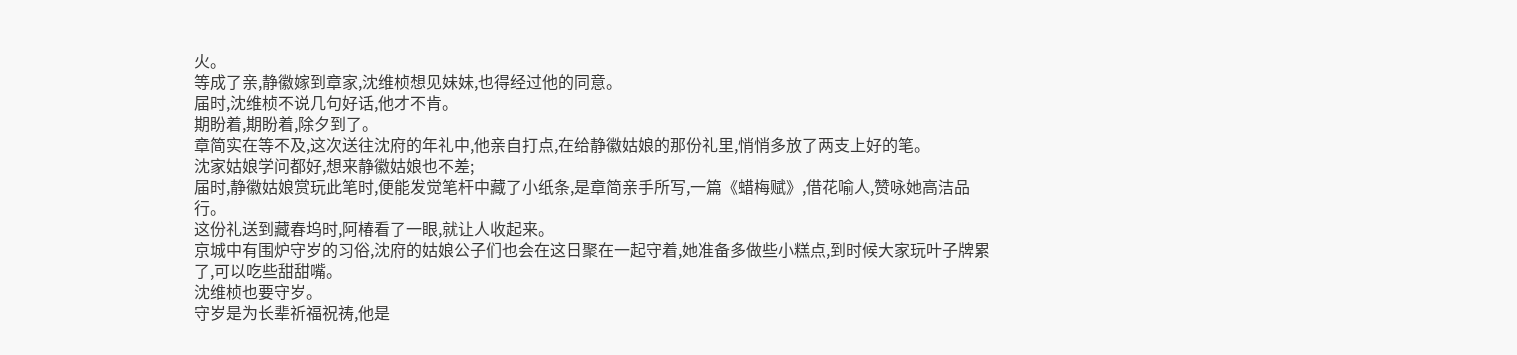火。
等成了亲,静徽嫁到章家,沈维桢想见妹妹,也得经过他的同意。
届时,沈维桢不说几句好话,他才不肯。
期盼着,期盼着,除夕到了。
章简实在等不及,这次送往沈府的年礼中,他亲自打点,在给静徽姑娘的那份礼里,悄悄多放了两支上好的笔。
沈家姑娘学问都好,想来静徽姑娘也不差;
届时,静徽姑娘赏玩此笔时,便能发觉笔杆中藏了小纸条,是章简亲手所写,一篇《蜡梅赋》,借花喻人,赞咏她高洁品行。
这份礼送到藏春坞时,阿椿看了一眼,就让人收起来。
京城中有围炉守岁的习俗,沈府的姑娘公子们也会在这日聚在一起守着,她准备多做些小糕点,到时候大家玩叶子牌累了,可以吃些甜甜嘴。
沈维桢也要守岁。
守岁是为长辈祈福祝祷,他是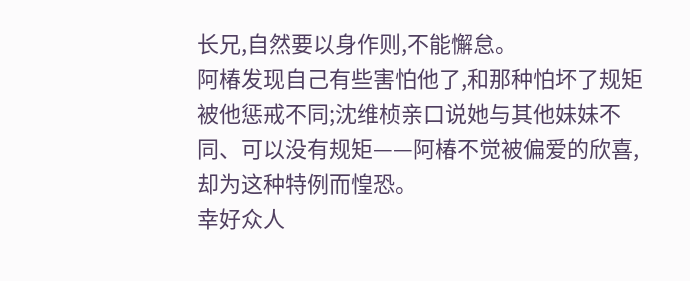长兄,自然要以身作则,不能懈怠。
阿椿发现自己有些害怕他了,和那种怕坏了规矩被他惩戒不同;沈维桢亲口说她与其他妹妹不同、可以没有规矩——阿椿不觉被偏爱的欣喜,却为这种特例而惶恐。
幸好众人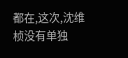都在,这次,沈维桢没有单独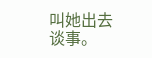叫她出去谈事。